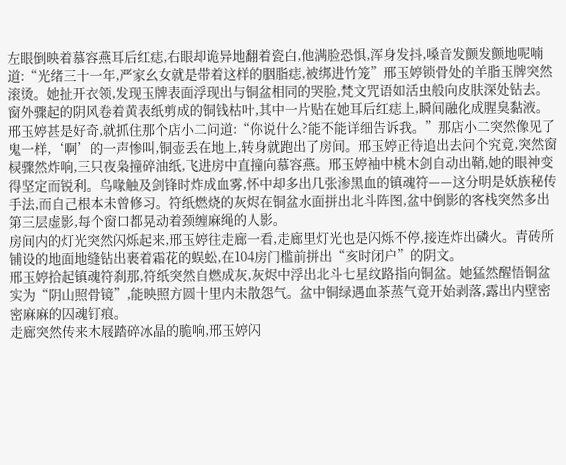左眼倒映着慕容燕耳后红痣,右眼却诡异地翻着瓷白,他满脸恐惧,浑身发抖,嗓音发颤发颤地呢喃道:“光绪三十一年,严家幺女就是带着这样的胭脂痣,被绑进竹笼”邢玉婷锁骨处的羊脂玉牌突然滚烫。她扯开衣领,发现玉牌表面浮现出与铜盆相同的哭脸,梵文咒语如活虫般向皮肤深处钻去。窗外骤起的阴风卷着黄表纸剪成的铜钱枯叶,其中一片贴在她耳后红痣上,瞬间融化成腥臭黏液。
邢玉婷甚是好奇,就抓住那个店小二问道:“你说什么?能不能详细告诉我。”那店小二突然像见了鬼一样,‘啊’的一声惨叫,铜壶丢在地上,转身就跑出了房间。邢玉婷正待追出去问个究竟,突然窗棂骤然炸响,三只夜枭撞碎油纸,飞进房中直撞向慕容燕。邢玉婷袖中桃木剑自动出鞘,她的眼神变得坚定而锐利。鸟喙触及剑锋时炸成血雾,怀中却多出几张渗黑血的镇魂符——这分明是妖族秘传手法,而自己根本未曾修习。符纸燃烧的灰烬在铜盆水面拼出北斗阵图,盆中倒影的客栈突然多出第三层虚影,每个窗口都晃动着颈缠麻绳的人影。
房间内的灯光突然闪烁起来,邢玉婷往走廊一看,走廊里灯光也是闪烁不停,接连炸出磷火。青砖所铺设的地面地缝钻出裹着霜花的蜈蚣,在104房门槛前拼出“亥时闭户”的阴文。
邢玉婷拾起镇魂符刹那,符纸突然自燃成灰,灰烬中浮出北斗七星纹路指向铜盆。她猛然醒悟铜盆实为“阴山照骨镜”,能映照方圆十里内未散怨气。盆中铜绿遇血茶蒸气竟开始剥落,露出内壁密密麻麻的囚魂钉痕。
走廊突然传来木屐踏碎冰晶的脆响,邢玉婷闪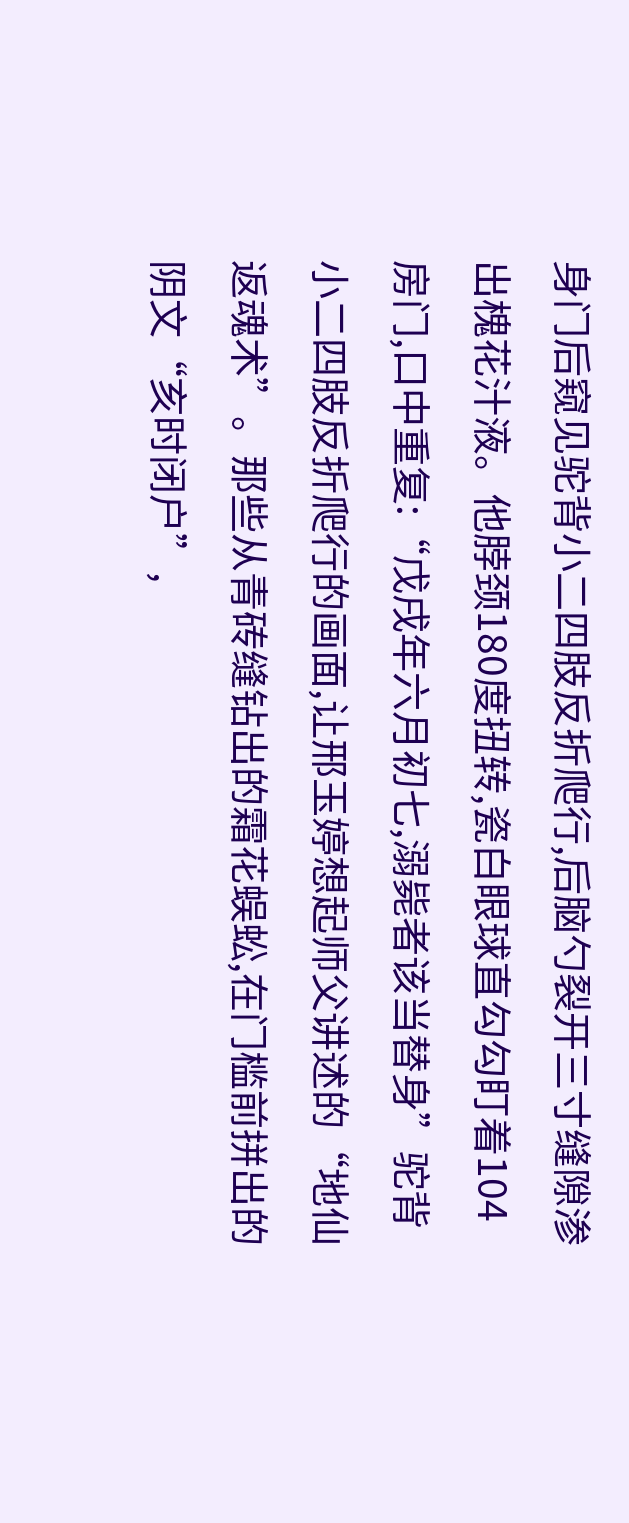身门后窥见驼背小二四肢反折爬行,后脑勺裂开三寸缝隙渗出槐花汁液。他脖颈180度扭转,瓷白眼球直勾勾盯着104房门,口中重复:“戊戌年六月初七,溺毙者该当替身”驼背小二四肢反折爬行的画面,让邢玉婷想起师父讲述的“地仙返魂术”。那些从青砖缝钻出的霜花蜈蚣,在门槛前拼出的阴文“亥时闭户”,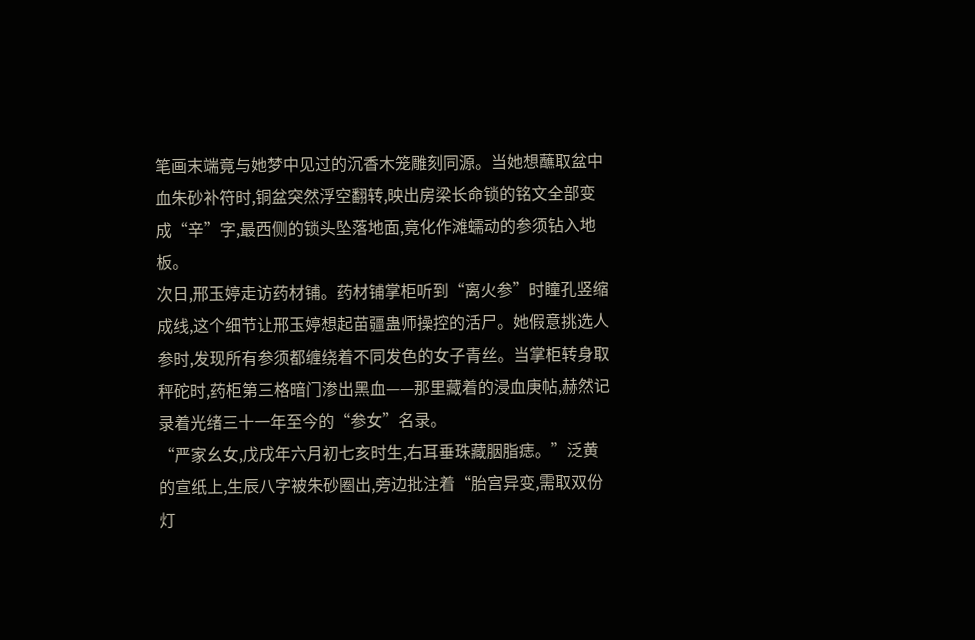笔画末端竟与她梦中见过的沉香木笼雕刻同源。当她想蘸取盆中血朱砂补符时,铜盆突然浮空翻转,映出房梁长命锁的铭文全部变成“辛”字,最西侧的锁头坠落地面,竟化作滩蠕动的参须钻入地板。
次日,邢玉婷走访药材铺。药材铺掌柜听到“离火参”时瞳孔竖缩成线,这个细节让邢玉婷想起苗疆蛊师操控的活尸。她假意挑选人参时,发现所有参须都缠绕着不同发色的女子青丝。当掌柜转身取秤砣时,药柜第三格暗门渗出黑血——那里藏着的浸血庚帖,赫然记录着光绪三十一年至今的“参女”名录。
“严家幺女,戊戌年六月初七亥时生,右耳垂珠藏胭脂痣。”泛黄的宣纸上,生辰八字被朱砂圈出,旁边批注着“胎宫异变,需取双份灯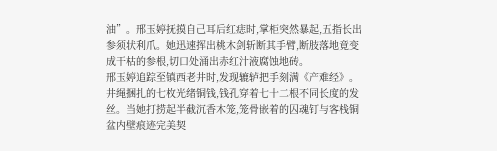油”。邢玉婷抚摸自己耳后红痣时,掌柜突然暴起,五指长出参须状利爪。她迅速挥出桃木剑斩断其手臂,断肢落地竟变成干枯的参根,切口处涌出赤红汁液腐蚀地砖。
邢玉婷追踪至镇西老井时,发现辘轳把手刻满《产难经》。井绳捆扎的七枚光绪铜钱,钱孔穿着七十二根不同长度的发丝。当她打捞起半截沉香木笼,笼骨嵌着的囚魂钉与客栈铜盆内壁痕迹完美契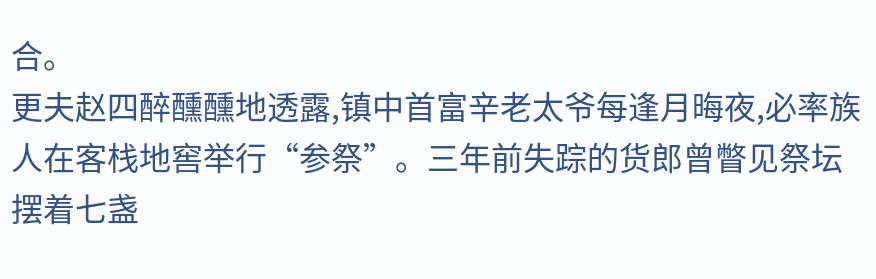合。
更夫赵四醉醺醺地透露,镇中首富辛老太爷每逢月晦夜,必率族人在客栈地窖举行“参祭”。三年前失踪的货郎曾瞥见祭坛摆着七盏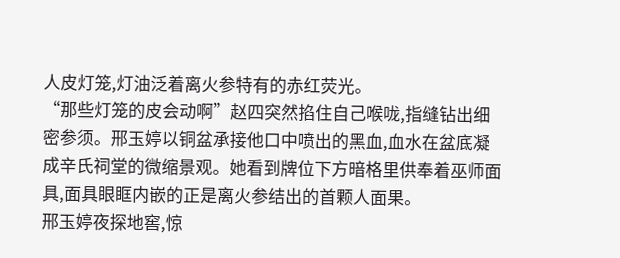人皮灯笼,灯油泛着离火参特有的赤红荧光。
“那些灯笼的皮会动啊”赵四突然掐住自己喉咙,指缝钻出细密参须。邢玉婷以铜盆承接他口中喷出的黑血,血水在盆底凝成辛氏祠堂的微缩景观。她看到牌位下方暗格里供奉着巫师面具,面具眼眶内嵌的正是离火参结出的首颗人面果。
邢玉婷夜探地窖,惊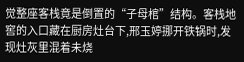觉整座客栈竟是倒置的“子母棺”结构。客栈地窖的入口藏在厨房灶台下,邢玉婷挪开铁锅时,发现灶灰里混着未烧